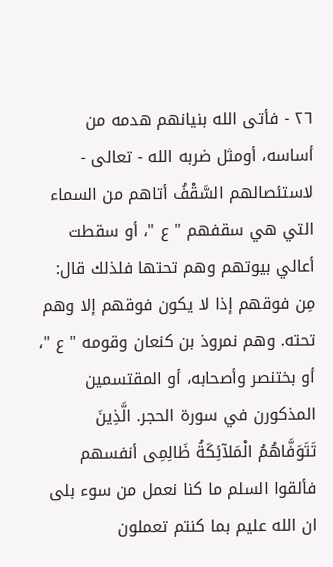٢٦ - فأتى الله بنيانهم هدمه من أساسه، أومثل ضربه الله - تعالى - لاستئصالهم السَّقْفُ أتاهم من السماء التي هي سقفهم " ع "، أو سقطت أعالي بيوتهم وهم تحتها فلذلك قال: مِن فوقهم إذا لا يكون فوقهم إلا وهم تحته. وهم نمروذ بن كنعان وقومه " ع "، أو بختنصر وأصحابه، أو المقتسمين المذكورن في سورة الحجر. الَّذِينَ تَتَوَفَّاهُمُ الْمَلآئِكَةُ ظَالِمِى أنفسهم فألقوا السلم ما كنا نعمل من سوء بلى ان الله عليم بما كنتم تعملون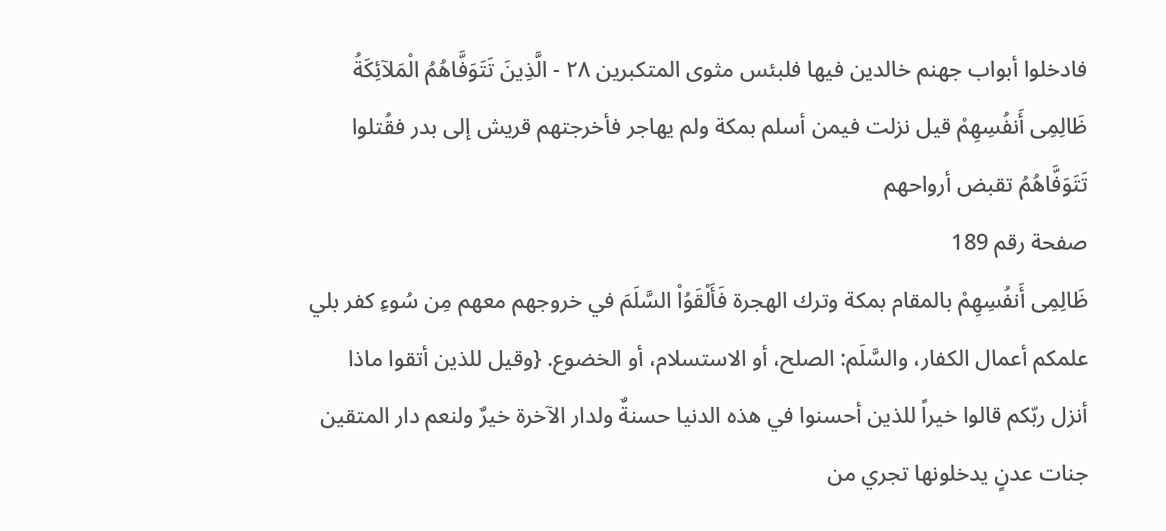فادخلوا أبواب جهنم خالدين فيها فلبئس مثوى المتكبرين ٢٨ - الَّذِينَ تَتَوَفَّاهُمُ الْمَلآئِكَةُ ظَالِمِى أَنفُسِهِمْ قيل نزلت فيمن أسلم بمكة ولم يهاجر فأخرجتهم قريش إلى بدر فقُتلوا تَتَوَفَّاهُمُ تقبض أرواحهم
صفحة رقم 189
ظَالِمِى أَنفُسِهِمْ بالمقام بمكة وترك الهجرة فَأَلْقَوُاْ السَّلَمَ في خروجهم معهم مِن سُوءِ كفر بلي علمكم أعمال الكفار، والسَّلَم: الصلح، أو الاستسلام، أو الخضوع. {وقيل للذين أتقوا ماذا أنزل ربّكم قالوا خيراً للذين أحسنوا في هذه الدنيا حسنةٌ ولدار الآخرة خيرٌ ولنعم دار المتقين جنات عدنٍ يدخلونها تجري من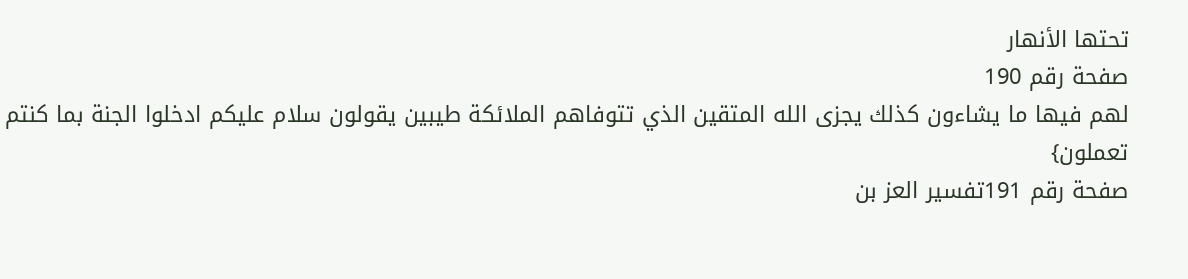تحتها الأنهار
صفحة رقم 190
لهم فيها ما يشاءون كذلك يجزى الله المتقين الذي تتوفاهم الملائكة طيبين يقولون سلام عليكم ادخلوا الجنة بما كنتم تعملون}
صفحة رقم 191تفسير العز بن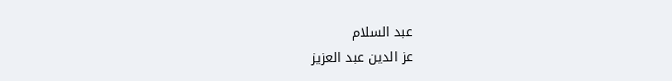عبد السلام
عز الدين عبد العزيز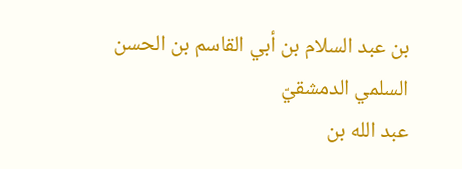بن عبد السلام بن أبي القاسم بن الحسن السلمي الدمشقيّ
عبد الله بن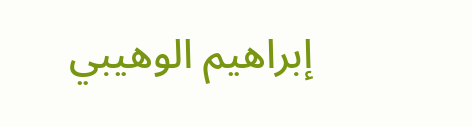إبراهيم الوهيبي